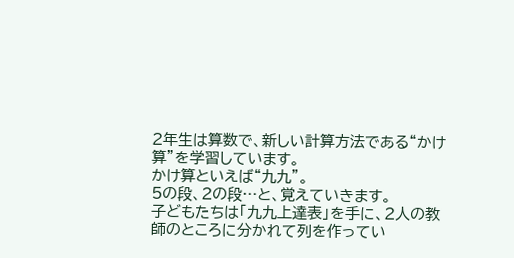2年生は算数で、新しい計算方法である“かけ算”を学習しています。
かけ算といえば“九九”。
5の段、2の段…と、覚えていきます。
子どもたちは「九九上達表」を手に、2人の教師のところに分かれて列を作ってい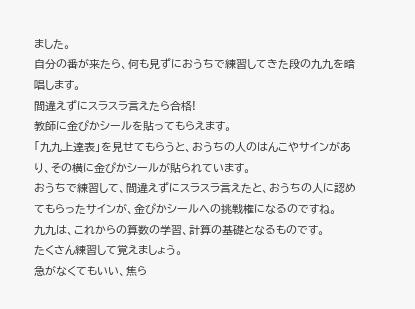ました。
自分の番が来たら、何も見ずにおうちで練習してきた段の九九を暗唱します。
間違えずにスラスラ言えたら合格!
教師に金ぴかシールを貼ってもらえます。
「九九上達表」を見せてもらうと、おうちの人のはんこやサインがあり、その横に金ぴかシールが貼られています。
おうちで練習して、間違えずにスラスラ言えたと、おうちの人に認めてもらったサインが、金ぴかシールへの挑戦権になるのですね。
九九は、これからの算数の学習、計算の基礎となるものです。
たくさん練習して覚えましょう。
急がなくてもいい、焦ら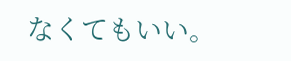なくてもいい。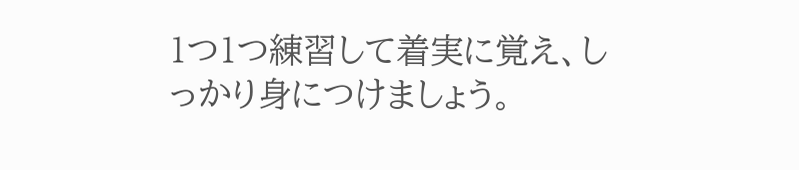1つ1つ練習して着実に覚え、しっかり身につけましょう。